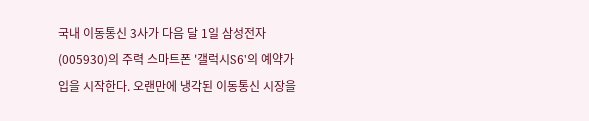국내 이동통신 3사가 다음 달 1일 삼성전자(005930)의 주력 스마트폰 '갤럭시S6'의 예약가입을 시작한다. 오랜만에 냉각된 이동통신 시장을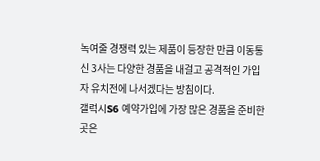녹여줄 경쟁력 있는 제품이 등장한 만큼 이동통신 3사는 다양한 경품을 내걸고 공격적인 가입자 유치전에 나서겠다는 방침이다.
갤럭시S6 예약가입에 가장 많은 경품을 준비한 곳은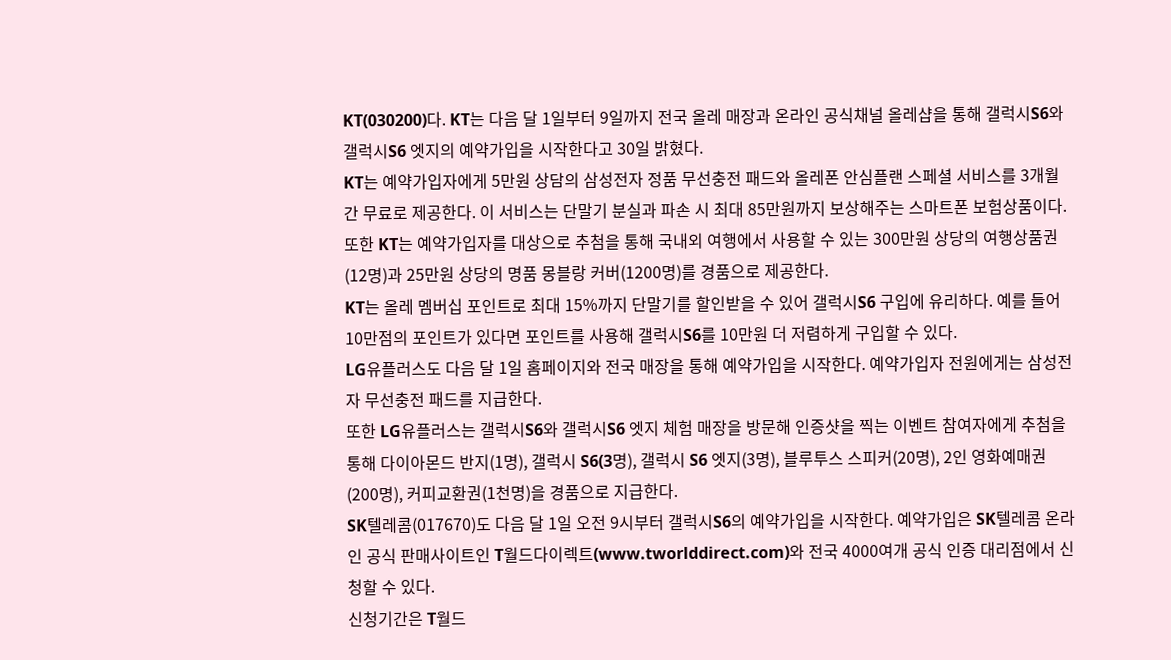KT(030200)다. KT는 다음 달 1일부터 9일까지 전국 올레 매장과 온라인 공식채널 올레샵을 통해 갤럭시S6와 갤럭시S6 엣지의 예약가입을 시작한다고 30일 밝혔다.
KT는 예약가입자에게 5만원 상담의 삼성전자 정품 무선충전 패드와 올레폰 안심플랜 스페셜 서비스를 3개월간 무료로 제공한다. 이 서비스는 단말기 분실과 파손 시 최대 85만원까지 보상해주는 스마트폰 보험상품이다.
또한 KT는 예약가입자를 대상으로 추첨을 통해 국내외 여행에서 사용할 수 있는 300만원 상당의 여행상품권(12명)과 25만원 상당의 명품 몽블랑 커버(1200명)를 경품으로 제공한다.
KT는 올레 멤버십 포인트로 최대 15%까지 단말기를 할인받을 수 있어 갤럭시S6 구입에 유리하다. 예를 들어 10만점의 포인트가 있다면 포인트를 사용해 갤럭시S6를 10만원 더 저렴하게 구입할 수 있다.
LG유플러스도 다음 달 1일 홈페이지와 전국 매장을 통해 예약가입을 시작한다. 예약가입자 전원에게는 삼성전자 무선충전 패드를 지급한다.
또한 LG유플러스는 갤럭시S6와 갤럭시S6 엣지 체험 매장을 방문해 인증샷을 찍는 이벤트 참여자에게 추첨을 통해 다이아몬드 반지(1명), 갤럭시 S6(3명), 갤럭시 S6 엣지(3명), 블루투스 스피커(20명), 2인 영화예매권(200명), 커피교환권(1천명)을 경품으로 지급한다.
SK텔레콤(017670)도 다음 달 1일 오전 9시부터 갤럭시S6의 예약가입을 시작한다. 예약가입은 SK텔레콤 온라인 공식 판매사이트인 T월드다이렉트(www.tworlddirect.com)와 전국 4000여개 공식 인증 대리점에서 신청할 수 있다.
신청기간은 T월드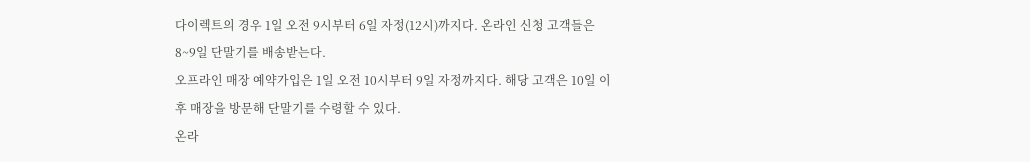다이렉트의 경우 1일 오전 9시부터 6일 자정(12시)까지다. 온라인 신청 고객들은 8~9일 단말기를 배송받는다.
오프라인 매장 예약가입은 1일 오전 10시부터 9일 자정까지다. 해당 고객은 10일 이후 매장을 방문해 단말기를 수령할 수 있다.
온라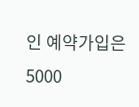인 예약가입은 5000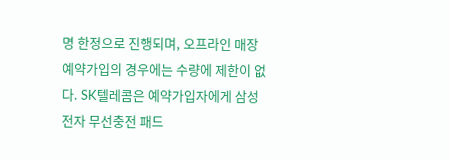명 한정으로 진행되며, 오프라인 매장 예약가입의 경우에는 수량에 제한이 없다. SK텔레콤은 예약가입자에게 삼성전자 무선충전 패드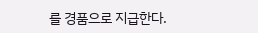를 경품으로 지급한다.